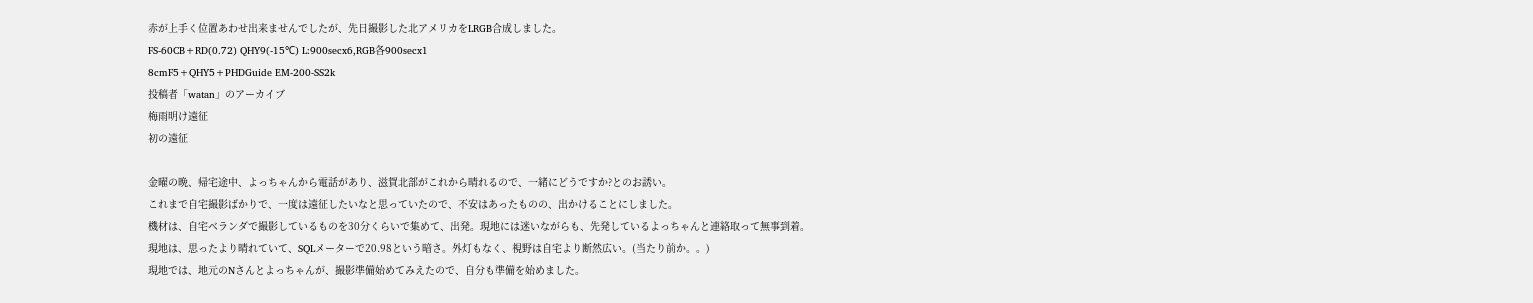赤が上手く位置あわせ出来ませんでしたが、先日撮影した北アメリカをLRGB合成しました。
FS-60CB+RD(0.72) QHY9(-15℃) L:900secx6,RGB各900secx1
8cmF5+QHY5+PHDGuide EM-200-SS2k
投稿者「watan」のアーカイブ
梅雨明け遠征
初の遠征

金曜の晩、帰宅途中、よっちゃんから電話があり、滋賀北部がこれから晴れるので、一緒にどうですか?とのお誘い。
これまで自宅撮影ばかりで、一度は遠征したいなと思っていたので、不安はあったものの、出かけることにしました。
機材は、自宅ベランダで撮影しているものを30分くらいで集めて、出発。現地には迷いながらも、先発しているよっちゃんと連絡取って無事到着。
現地は、思ったより晴れていて、SQLメーターで20.98という暗さ。外灯もなく、視野は自宅より断然広い。(当たり前か。。)
現地では、地元のNさんとよっちゃんが、撮影準備始めてみえたので、自分も準備を始めました。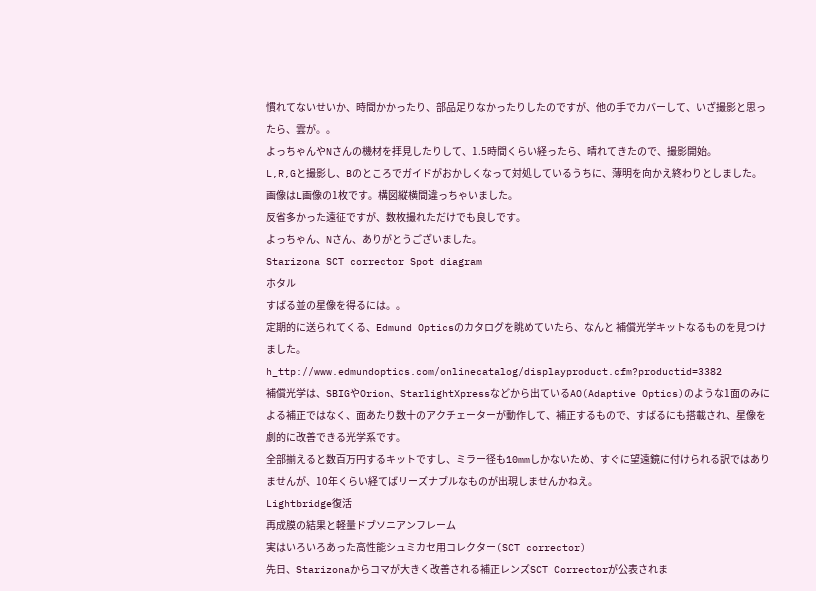慣れてないせいか、時間かかったり、部品足りなかったりしたのですが、他の手でカバーして、いざ撮影と思ったら、雲が。。
よっちゃんやNさんの機材を拝見したりして、1.5時間くらい経ったら、晴れてきたので、撮影開始。
L,R,Gと撮影し、Bのところでガイドがおかしくなって対処しているうちに、薄明を向かえ終わりとしました。
画像はL画像の1枚です。構図縦横間違っちゃいました。
反省多かった遠征ですが、数枚撮れただけでも良しです。
よっちゃん、Nさん、ありがとうございました。
Starizona SCT corrector Spot diagram
ホタル
すばる並の星像を得るには。。
定期的に送られてくる、Edmund Opticsのカタログを眺めていたら、なんと 補償光学キットなるものを見つけました。
h_ttp://www.edmundoptics.com/onlinecatalog/displayproduct.cfm?productid=3382
補償光学は、SBIGやOrion、StarlightXpressなどから出ているAO(Adaptive Optics)のような1面のみによる補正ではなく、面あたり数十のアクチェーターが動作して、補正するもので、すばるにも搭載され、星像を劇的に改善できる光学系です。
全部揃えると数百万円するキットですし、ミラー径も10mmしかないため、すぐに望遠鏡に付けられる訳ではありませんが、10年くらい経てばリーズナブルなものが出現しませんかねえ。
Lightbridge復活
再成膜の結果と軽量ドブソニアンフレーム
実はいろいろあった高性能シュミカセ用コレクター(SCT corrector)
先日、Starizonaからコマが大きく改善される補正レンズSCT Correctorが公表されま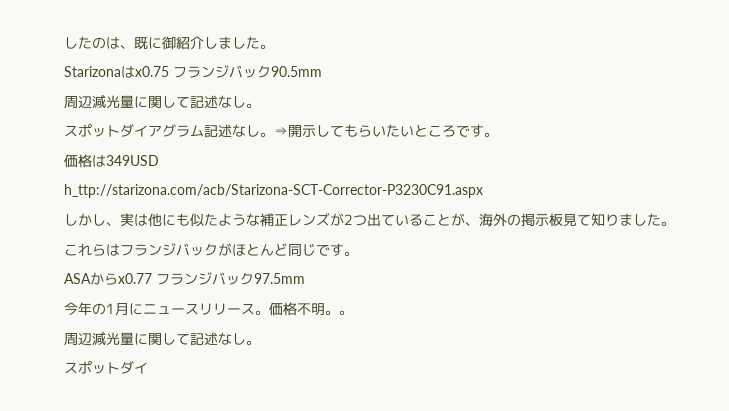したのは、既に御紹介しました。
Starizonaはx0.75 フランジバック90.5mm
周辺減光量に関して記述なし。
スポットダイアグラム記述なし。⇒開示してもらいたいところです。
価格は349USD
h_ttp://starizona.com/acb/Starizona-SCT-Corrector-P3230C91.aspx
しかし、実は他にも似たような補正レンズが2つ出ていることが、海外の掲示板見て知りました。
これらはフランジバックがほとんど同じです。
ASAからx0.77 フランジバック97.5mm
今年の1月にニュースリリース。価格不明。。
周辺減光量に関して記述なし。
スポットダイ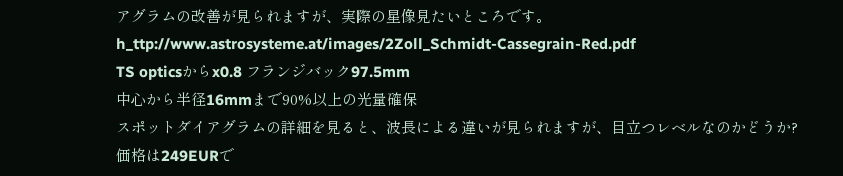アグラムの改善が見られますが、実際の星像見たいところです。
h_ttp://www.astrosysteme.at/images/2Zoll_Schmidt-Cassegrain-Red.pdf
TS opticsからx0.8 フランジバック97.5mm
中心から半径16mmまで90%以上の光量確保
スポットダイアグラムの詳細を見ると、波長による違いが見られますが、目立つレベルなのかどうか?
価格は249EURで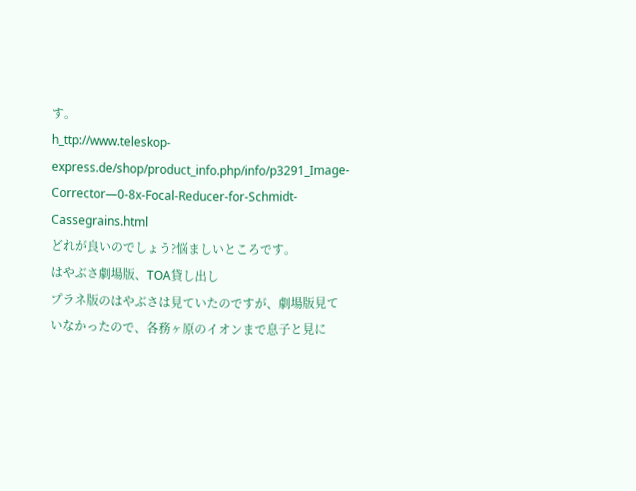す。
h_ttp://www.teleskop-express.de/shop/product_info.php/info/p3291_Image-Corrector—0-8x-Focal-Reducer-for-Schmidt-Cassegrains.html
どれが良いのでしょう?悩ましいところです。
はやぶさ劇場版、TOA貸し出し
プラネ版のはやぶさは見ていたのですが、劇場版見ていなかったので、各務ヶ原のイオンまで息子と見に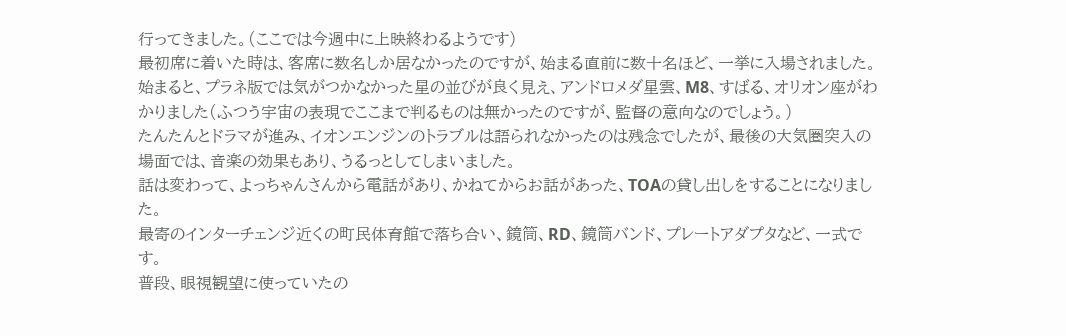行ってきました。(ここでは今週中に上映終わるようです)
最初席に着いた時は、客席に数名しか居なかったのですが、始まる直前に数十名ほど、一挙に入場されました。
始まると、プラネ版では気がつかなかった星の並びが良く見え、アンドロメダ星雲、M8、すばる、オリオン座がわかりました(ふつう宇宙の表現でここまで判るものは無かったのですが、監督の意向なのでしょう。)
たんたんとドラマが進み、イオンエンジンのトラブルは語られなかったのは残念でしたが、最後の大気圏突入の場面では、音楽の効果もあり、うるっとしてしまいました。
話は変わって、よっちゃんさんから電話があり、かねてからお話があった、TOAの貸し出しをすることになりました。
最寄のインターチェンジ近くの町民体育館で落ち合い、鏡筒、RD、鏡筒バンド、プレートアダプタなど、一式です。
普段、眼視観望に使っていたの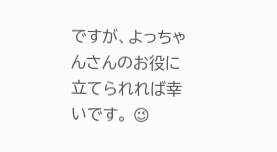ですが、よっちゃんさんのお役に立てられれば幸いです。 😉